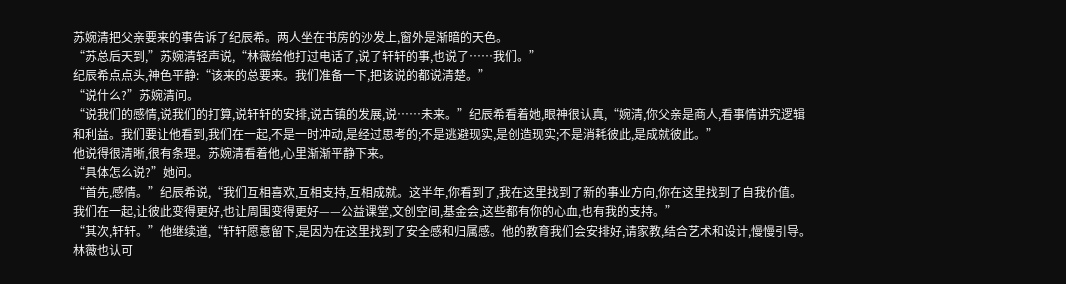苏婉清把父亲要来的事告诉了纪辰希。两人坐在书房的沙发上,窗外是渐暗的天色。
“苏总后天到,”苏婉清轻声说,“林薇给他打过电话了,说了轩轩的事,也说了……我们。”
纪辰希点点头,神色平静:“该来的总要来。我们准备一下,把该说的都说清楚。”
“说什么?”苏婉清问。
“说我们的感情,说我们的打算,说轩轩的安排,说古镇的发展,说……未来。”纪辰希看着她,眼神很认真,“婉清,你父亲是商人,看事情讲究逻辑和利益。我们要让他看到,我们在一起,不是一时冲动,是经过思考的;不是逃避现实,是创造现实;不是消耗彼此,是成就彼此。”
他说得很清晰,很有条理。苏婉清看着他,心里渐渐平静下来。
“具体怎么说?”她问。
“首先,感情。”纪辰希说,“我们互相喜欢,互相支持,互相成就。这半年,你看到了,我在这里找到了新的事业方向,你在这里找到了自我价值。我们在一起,让彼此变得更好,也让周围变得更好——公益课堂,文创空间,基金会,这些都有你的心血,也有我的支持。”
“其次,轩轩。”他继续道,“轩轩愿意留下,是因为在这里找到了安全感和归属感。他的教育我们会安排好,请家教,结合艺术和设计,慢慢引导。林薇也认可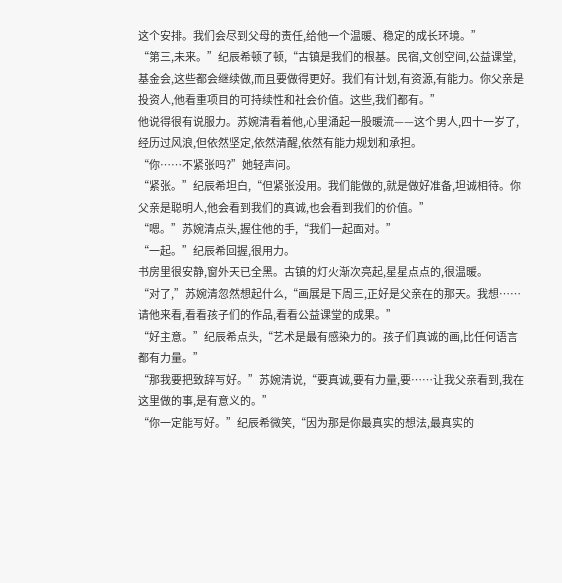这个安排。我们会尽到父母的责任,给他一个温暖、稳定的成长环境。”
“第三,未来。”纪辰希顿了顿,“古镇是我们的根基。民宿,文创空间,公益课堂,基金会,这些都会继续做,而且要做得更好。我们有计划,有资源,有能力。你父亲是投资人,他看重项目的可持续性和社会价值。这些,我们都有。”
他说得很有说服力。苏婉清看着他,心里涌起一股暖流——这个男人,四十一岁了,经历过风浪,但依然坚定,依然清醒,依然有能力规划和承担。
“你……不紧张吗?”她轻声问。
“紧张。”纪辰希坦白,“但紧张没用。我们能做的,就是做好准备,坦诚相待。你父亲是聪明人,他会看到我们的真诚,也会看到我们的价值。”
“嗯。”苏婉清点头,握住他的手,“我们一起面对。”
“一起。”纪辰希回握,很用力。
书房里很安静,窗外天已全黑。古镇的灯火渐次亮起,星星点点的,很温暖。
“对了,”苏婉清忽然想起什么,“画展是下周三,正好是父亲在的那天。我想……请他来看,看看孩子们的作品,看看公益课堂的成果。”
“好主意。”纪辰希点头,“艺术是最有感染力的。孩子们真诚的画,比任何语言都有力量。”
“那我要把致辞写好。”苏婉清说,“要真诚,要有力量,要……让我父亲看到,我在这里做的事,是有意义的。”
“你一定能写好。”纪辰希微笑,“因为那是你最真实的想法,最真实的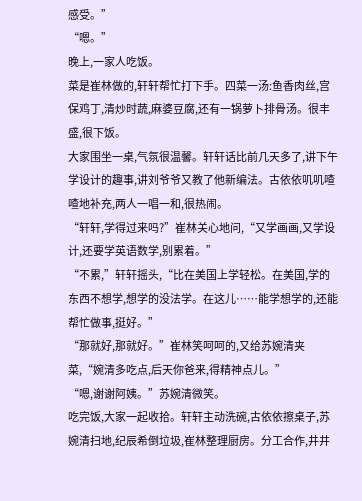感受。”
“嗯。”
晚上,一家人吃饭。
菜是崔林做的,轩轩帮忙打下手。四菜一汤:鱼香肉丝,宫保鸡丁,清炒时蔬,麻婆豆腐,还有一锅萝卜排骨汤。很丰盛,很下饭。
大家围坐一桌,气氛很温馨。轩轩话比前几天多了,讲下午学设计的趣事,讲刘爷爷又教了他新编法。古依依叽叽喳喳地补充,两人一唱一和,很热闹。
“轩轩,学得过来吗?”崔林关心地问,“又学画画,又学设计,还要学英语数学,别累着。”
“不累,”轩轩摇头,“比在美国上学轻松。在美国,学的东西不想学,想学的没法学。在这儿……能学想学的,还能帮忙做事,挺好。”
“那就好,那就好。”崔林笑呵呵的,又给苏婉清夹菜,“婉清多吃点,后天你爸来,得精神点儿。”
“嗯,谢谢阿姨。”苏婉清微笑。
吃完饭,大家一起收拾。轩轩主动洗碗,古依依擦桌子,苏婉清扫地,纪辰希倒垃圾,崔林整理厨房。分工合作,井井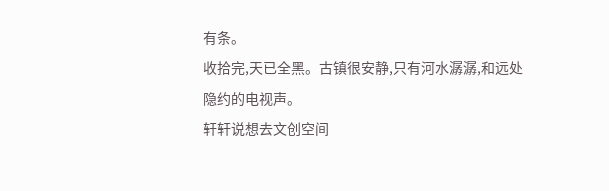有条。
收拾完,天已全黑。古镇很安静,只有河水潺潺,和远处隐约的电视声。
轩轩说想去文创空间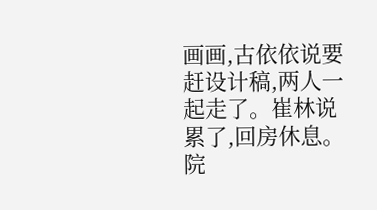画画,古依依说要赶设计稿,两人一起走了。崔林说累了,回房休息。院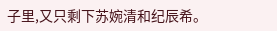子里,又只剩下苏婉清和纪辰希。